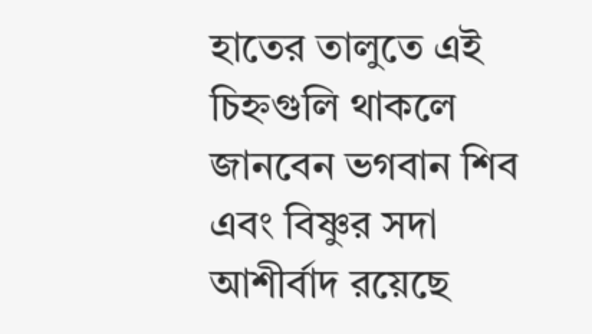হাতের তালুতে এই চিহ্নগুলি থাকলে জানবেন ভগবান শিব এবং বিষ্ণুর সদা আশীর্বাদ রয়েছে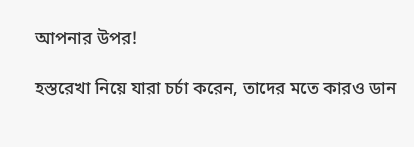আপনার উপর!

হস্তরেখা নিয়ে যারা চর্চা করেন, তাদের মতে কারও ডান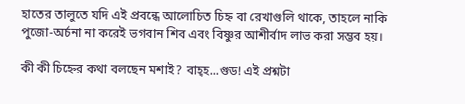হাতের তালুতে যদি এই প্রবন্ধে আলোচিত চিহ্ন বা রেখাগুলি থাকে, তাহলে নাকি পুজো-অর্চনা না করেই ভগবান শিব এবং বিষ্ণুর আশীর্বাদ লাভ করা সম্ভব হয়।

কী কী চিহ্নের কথা বলছেন মশাই? বাহ্হ...গুড! এই প্রশ্নটা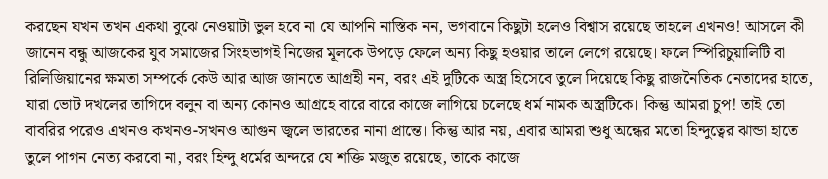করছেন যখন তখন একথা বুঝে নেওয়াটা ভুল হবে না যে আপনি নাস্তিক নন, ভগবানে কিছুটা হলেও বিশ্বাস রয়েছে তাহলে এখনও! আসলে কী জানেন বন্ধু আজকের যুব সমাজের সিংহভাগই নিজের মূলকে উপড়ে ফেলে অন্য কিছু হওয়ার তালে লেগে রয়েছে। ফলে স্পিরিচুয়ালিটি বা রিলিজিয়ানের ক্ষমতা সম্পর্কে কেউ আর আজ জানতে আগ্রহী নন, বরং এই দুটিকে অস্ত্র হিসেবে তুলে দিয়েছে কিছু রাজনৈতিক নেতাদের হাতে, যারা ভোট দখলের তাগিদে বলুন বা অন্য কোনও আগ্রহে বারে বারে কাজে লাগিয়ে চলেছে ধর্ম নামক অস্ত্রটিকে। কিন্তু আমরা চুপ! তাই তো বাবরির পরেও এখনও কখনও-সখনও আগুন জ্বলে ভারতের নানা প্রান্তে। কিন্তু আর নয়, এবার আমরা শুধু অন্ধের মতো হিন্দুত্বের ঝান্ডা হাতে তুলে পাগন নেত্য করবো না, বরং হিন্দু ধর্মের অন্দরে যে শক্তি মজুত রয়েছে, তাকে কাজে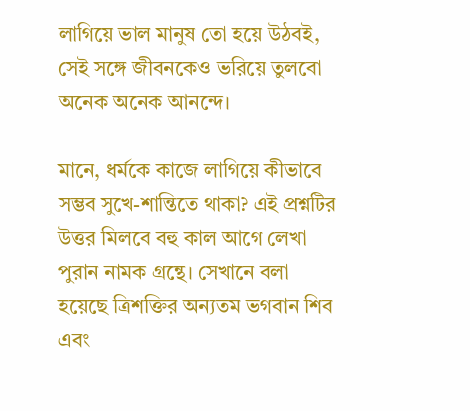লাগিয়ে ভাল মানুষ তো হয়ে উঠবই, সেই সঙ্গে জীবনকেও ভরিয়ে তুলবো অনেক অনেক আনন্দে।

মানে, ধর্মকে কাজে লাগিয়ে কীভাবে সম্ভব সুখে-শান্তিতে থাকা? এই প্রশ্নটির উত্তর মিলবে বহু কাল আগে লেখা পুরান নামক গ্রন্থে। সেখানে বলা হয়েছে ত্রিশক্তির অন্যতম ভগবান শিব এবং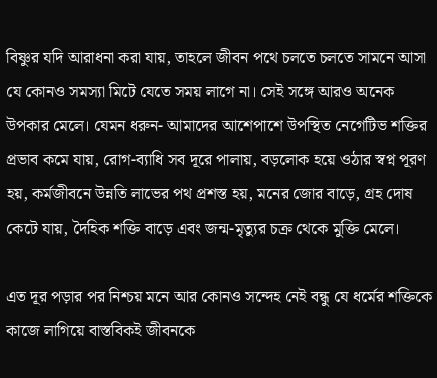বিষ্ণুর যদি আরাধনা করা যায়, তাহলে জীবন পথে চলতে চলতে সামনে আসা যে কোনও সমস্যা মিটে যেতে সময় লাগে না। সেই সঙ্গে আরও অনেক উপকার মেলে। যেমন ধরুন- আমাদের আশেপাশে উপস্থিত নেগেটিভ শক্তির প্রভাব কমে যায়, রোগ-ব্যাধি সব দূরে পালায়, বড়লোক হয়ে ওঠার স্বপ্ন পূরণ হয়, কর্মজীবনে উন্নতি লাভের পথ প্রশস্ত হয়, মনের জোর বাড়ে, গ্রহ দোষ কেটে যায়, দৈহিক শক্তি বাড়ে এবং জন্ম-মৃত্যুর চক্র থেকে মুক্তি মেলে।

এত দূর পড়ার পর নিশ্চয় মনে আর কোনও সন্দেহ নেই বন্ধু যে ধর্মের শক্তিকে কাজে লাগিয়ে বাস্তবিকই জীবনকে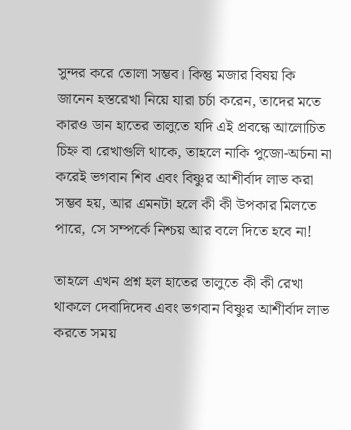সুন্দর করে তোলা সম্ভব। কিন্তু মজার বিষয় কি জানেন হস্তরেখা নিয়ে যারা চর্চা করেন, তাদের মতে কারও ডান হাতের তালুতে যদি এই প্রবন্ধে আলোচিত চিহ্ন বা রেখাগুলি থাকে, তাহলে নাকি পুজো-অর্চনা না করেই ভগবান শিব এবং বিষ্ণুর আশীর্বাদ লাভ করা সম্ভব হয়, আর এমনটা হলে কী কী উপকার মিলতে পারে, সে সম্পর্কে নিশ্চয় আর বলে দিতে হবে না!

তাহলে এখন প্রশ্ন হল হাতের তালুতে কী কী রেখা থাকলে দেবাদিদেব এবং ভগবান বিষ্ণুর আশীর্বাদ লাভ করতে সময়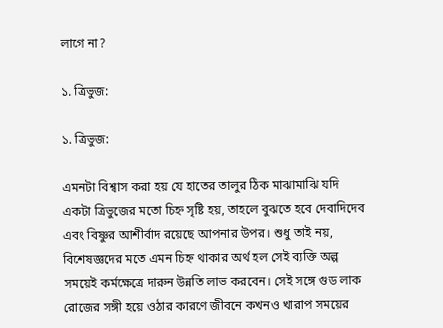লাগে না?

১. ত্রিভুজ:

১. ত্রিভুজ:

এমনটা বিশ্বাস করা হয় যে হাতের তালুর ঠিক মাঝামাঝি যদি একটা ত্রিভুজের মতো চিহ্ন সৃষ্টি হয়, তাহলে বুঝতে হবে দেবাদিদেব এবং বিষ্ণুর আশীর্বাদ রয়েছে আপনার উপর। শুধু তাই নয়, বিশেষজ্ঞদের মতে এমন চিহ্ন থাকার অর্থ হল সেই ব্যক্তি অল্প সময়েই কর্মক্ষেত্রে দারুন উন্নতি লাভ করবেন। সেই সঙ্গে গুড লাক রোজের সঙ্গী হয়ে ওঠার কারণে জীবনে কখনও খারাপ সময়ের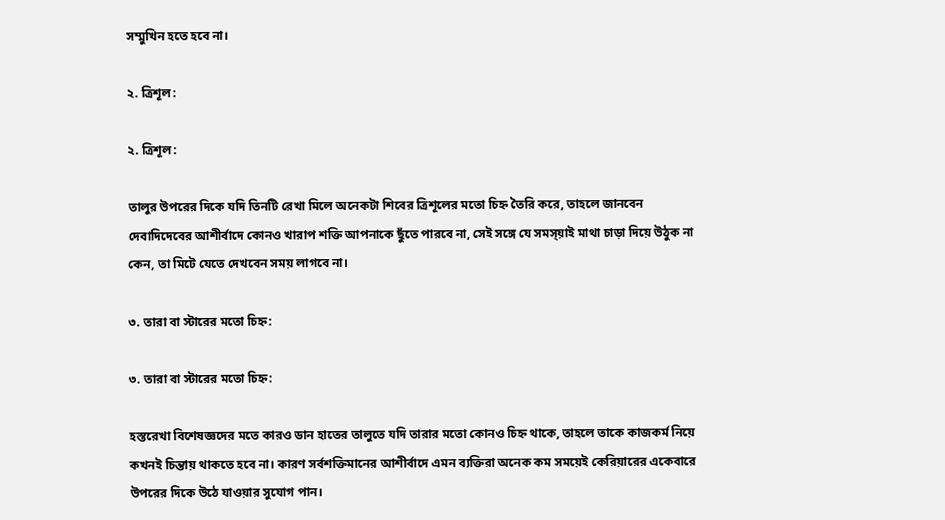সম্মুখিন হতে হবে না।

২. ত্রিশূল:

২. ত্রিশূল:

তালুর উপরের দিকে যদি তিনটি রেখা মিলে অনেকটা শিবের ত্রিশূলের মতো চিহ্ন তৈরি করে, তাহলে জানবেন দেবাদিদেবের আশীর্বাদে কোনও খারাপ শক্তি আপনাকে ছুঁতে পারবে না, সেই সঙ্গে যে সমস্য়াই মাথা চাড়া দিয়ে উঠুক না কেন, তা মিটে যেতে দেখবেন সময় লাগবে না।

৩. তারা বা স্টারের মতো চিহ্ন:

৩. তারা বা স্টারের মতো চিহ্ন:

হস্তরেখা বিশেষজ্ঞদের মতে কারও ডান হাতের তালুতে যদি তারার মতো কোনও চিহ্ন থাকে, তাহলে তাকে কাজকর্ম নিয়ে কখনই চিন্তায় থাকতে হবে না। কারণ সর্বশক্তিমানের আশীর্বাদে এমন ব্যক্তিরা অনেক কম সময়েই কেরিয়ারের একেবারে উপরের দিকে উঠে যাওয়ার সুযোগ পান।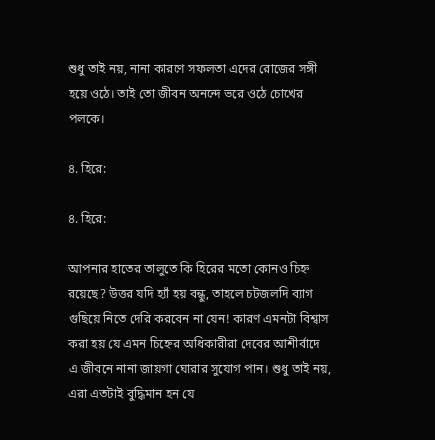শুধু তাই নয়, নানা কারণে সফলতা এদের রোজের সঙ্গী হয়ে ওঠে। তাই তো জীবন অনন্দে ভরে ওঠে চোখের পলকে।

৪. হিরে:

৪. হিরে:

আপনার হাতের তালুতে কি হিরের মতো কোনও চিহ্ন রয়েছে? উত্তর যদি হ্যাঁ হয় বন্ধু, তাহলে চটজলদি ব্যাগ গুছিয়ে নিতে দেরি করবেন না যেন! কারণ এমনটা বিশ্বাস করা হয় যে এমন চিহ্নের অধিকারীরা দেবের আশীর্বাদে এ জীবনে নানা জায়গা ঘোরার সুযোগ পান। শুধু তাই নয়, এরা এতটাই বুদ্ধিমান হন যে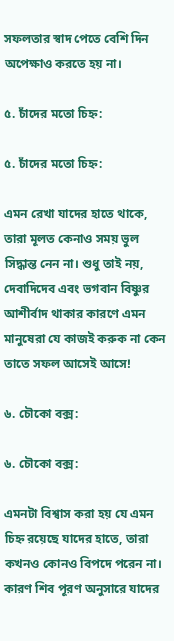সফলতার স্বাদ পেতে বেশি দিন অপেক্ষাও করতে হয় না।

৫. চাঁদের মতো চিহ্ন:

৫. চাঁদের মতো চিহ্ন:

এমন রেখা যাদের হাতে থাকে, তারা মূলত কেনাও সময় ভুল সিদ্ধান্ত নেন না। শুধু তাই নয়, দেবাদিদেব এবং ভগবান বিষ্ণুর আশীর্বাদ থাকার কারণে এমন মানুষেরা যে কাজই করুক না কেন তাতে সফল আসেই আসে!

৬. চৌকো বক্স:

৬. চৌকো বক্স:

এমনটা বিশ্বাস করা হয় যে এমন চিহ্ন রয়েছে যাদের হাতে, তারা কখনও কোনও বিপদে পরেন না। কারণ শিব পূরণ অনুসারে যাদের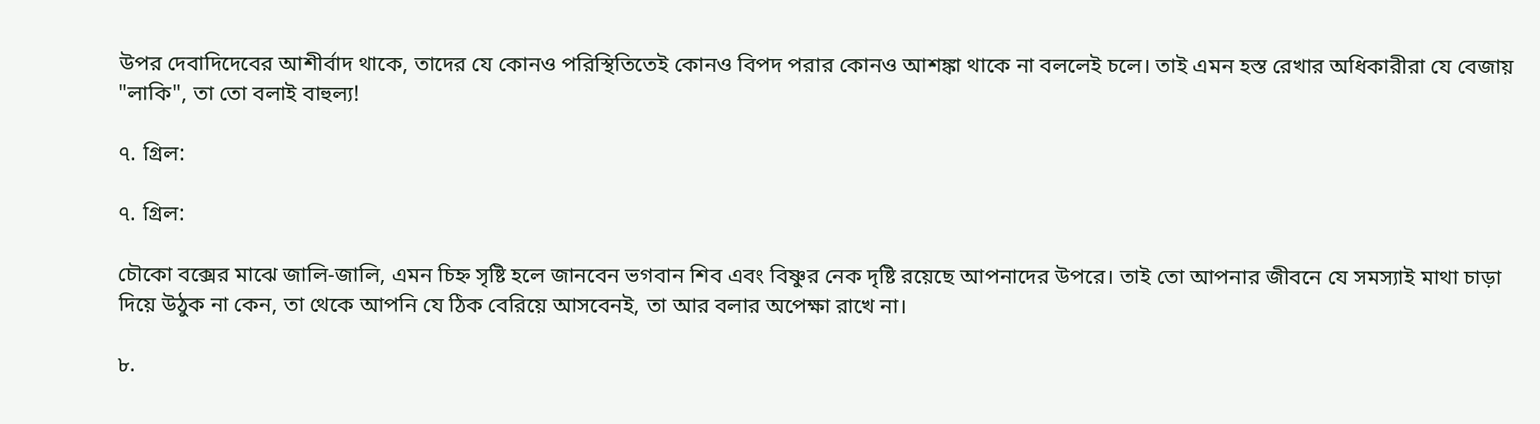উপর দেবাদিদেবের আশীর্বাদ থাকে, তাদের যে কোনও পরিস্থিতিতেই কোনও বিপদ পরার কোনও আশঙ্কা থাকে না বললেই চলে। তাই এমন হস্ত রেখার অধিকারীরা যে বেজায় "লাকি", তা তো বলাই বাহুল্য!

৭. গ্রিল:

৭. গ্রিল:

চৌকো বক্সের মাঝে জালি-জালি, এমন চিহ্ন সৃষ্টি হলে জানবেন ভগবান শিব এবং বিষ্ণুর নেক দৃষ্টি রয়েছে আপনাদের উপরে। তাই তো আপনার জীবনে যে সমস্যাই মাথা চাড়া দিয়ে উঠুক না কেন, তা থেকে আপনি যে ঠিক বেরিয়ে আসবেনই, তা আর বলার অপেক্ষা রাখে না।

৮.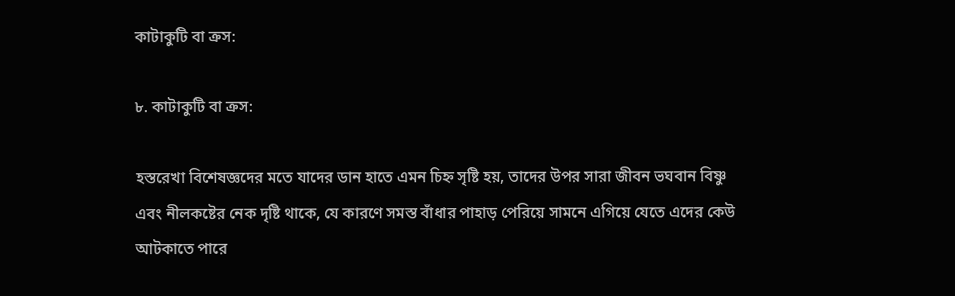কাটাকুটি বা ক্রস:

৮. কাটাকুটি বা ক্রস:

হস্তরেখা বিশেষজ্ঞদের মতে যাদের ডান হাতে এমন চিহ্ন সৃষ্টি হয়, তাদের উপর সারা জীবন ভঘবান বিষ্ণু এবং নীলকষ্টের নেক দৃষ্টি থাকে, যে কারণে সমস্ত বাঁধার পাহাড় পেরিয়ে সামনে এগিয়ে যেতে এদের কেউ আটকাতে পারে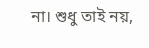না। শুধু তাই নয়,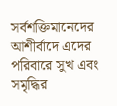সর্বশক্তিমানেদের আশীর্বাদে এদের পরিবারে সুখ এবং সমৃদ্ধির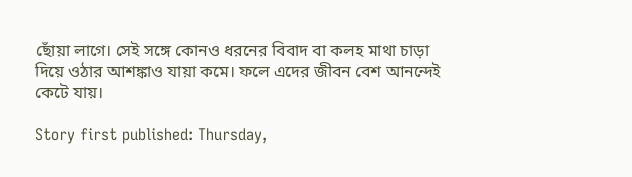ছোঁয়া লাগে। সেই সঙ্গে কোনও ধরনের বিবাদ বা কলহ মাথা চাড়া দিয়ে ওঠার আশঙ্কাও যায়া কমে। ফলে এদের জীবন বেশ আনন্দেই কেটে যায়।

Story first published: Thursday,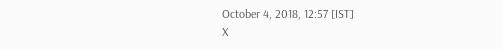October 4, 2018, 12:57 [IST]
X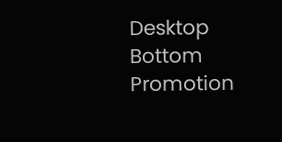Desktop Bottom Promotion